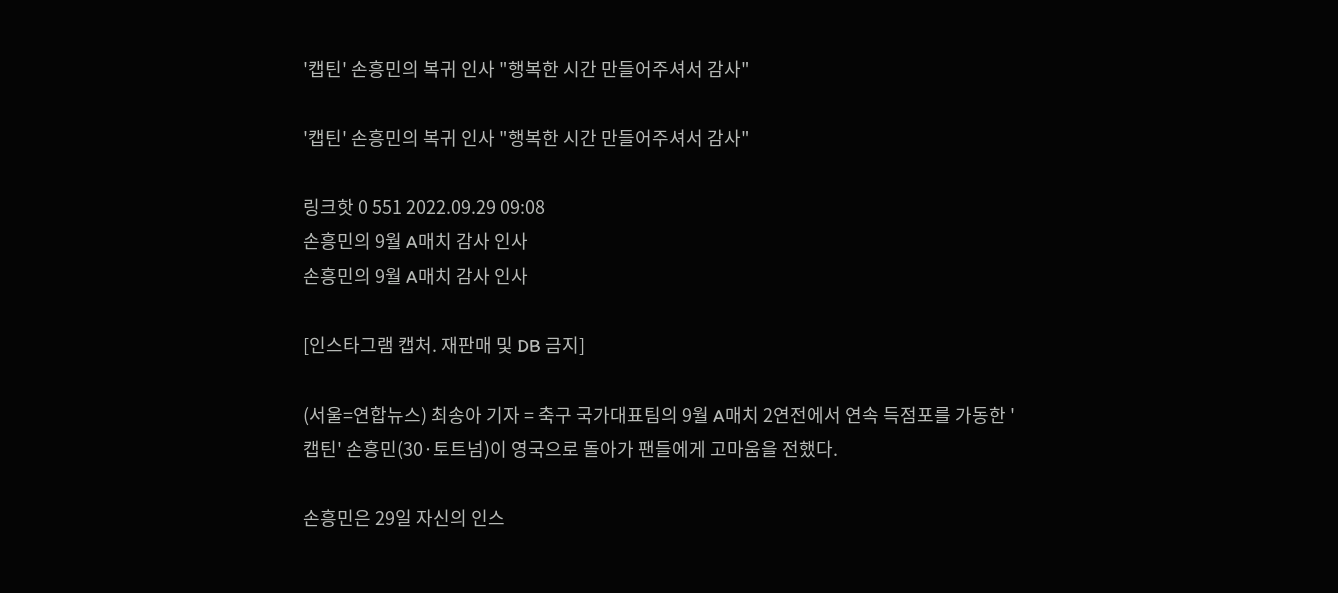'캡틴' 손흥민의 복귀 인사 "행복한 시간 만들어주셔서 감사"

'캡틴' 손흥민의 복귀 인사 "행복한 시간 만들어주셔서 감사"

링크핫 0 551 2022.09.29 09:08
손흥민의 9월 A매치 감사 인사
손흥민의 9월 A매치 감사 인사

[인스타그램 캡처. 재판매 및 DB 금지]

(서울=연합뉴스) 최송아 기자 = 축구 국가대표팀의 9월 A매치 2연전에서 연속 득점포를 가동한 '캡틴' 손흥민(30·토트넘)이 영국으로 돌아가 팬들에게 고마움을 전했다.

손흥민은 29일 자신의 인스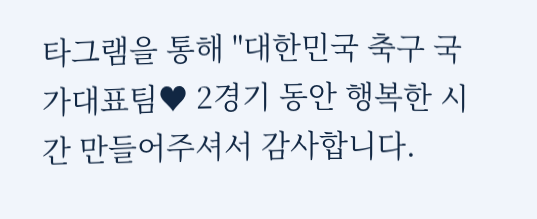타그램을 통해 "대한민국 축구 국가대표팀♥ 2경기 동안 행복한 시간 만들어주셔서 감사합니다.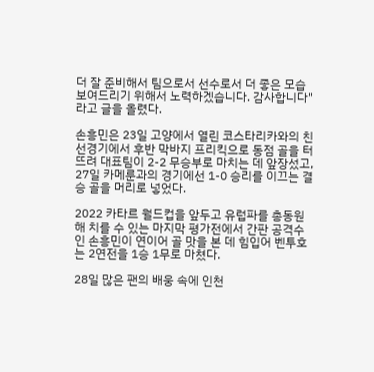더 잘 준비해서 팀으로서 선수로서 더 좋은 모습 보여드리기 위해서 노력하겠습니다. 감사합니다"라고 글을 올렸다.

손흥민은 23일 고양에서 열린 코스타리카와의 친선경기에서 후반 막바지 프리킥으로 동점 골을 터뜨려 대표팀이 2-2 무승부로 마치는 데 앞장섰고, 27일 카메룬과의 경기에선 1-0 승리를 이끄는 결승 골을 머리로 넣었다.

2022 카타르 월드컵을 앞두고 유럽파를 총동원해 치를 수 있는 마지막 평가전에서 간판 공격수인 손흥민이 연이어 골 맛을 본 데 힘입어 벤투호는 2연전을 1승 1무로 마쳤다.

28일 많은 팬의 배웅 속에 인천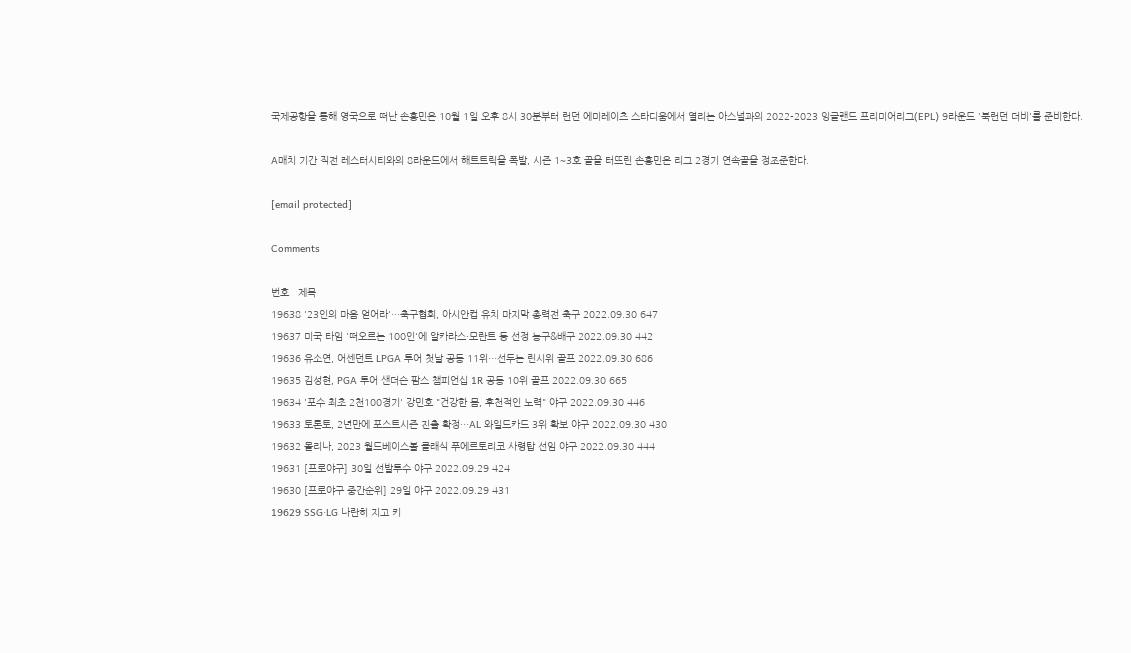국제공항을 통해 영국으로 떠난 손흥민은 10월 1일 오후 8시 30분부터 런던 에미레이츠 스타디움에서 열리는 아스널과의 2022-2023 잉글랜드 프리미어리그(EPL) 9라운드 '북런던 더비'를 준비한다.

A매치 기간 직전 레스터시티와의 8라운드에서 해트트릭을 폭발, 시즌 1∼3호 골을 터뜨린 손흥민은 리그 2경기 연속골을 정조준한다.

[email protected]

Comments

번호   제목
19638 '23인의 마음 얻어라'…축구협회, 아시안컵 유치 마지막 총력전 축구 2022.09.30 647
19637 미국 타임 '떠오르는 100인'에 알카라스·모란트 등 선정 농구&배구 2022.09.30 442
19636 유소연, 어센던트 LPGA 투어 첫날 공동 11위…선두는 린시위 골프 2022.09.30 686
19635 김성현, PGA 투어 샌더슨 팜스 챔피언십 1R 공동 10위 골프 2022.09.30 665
19634 '포수 최초 2천100경기' 강민호 "건강한 몸, 후천적인 노력" 야구 2022.09.30 446
19633 토론토, 2년만에 포스트시즌 진출 확정…AL 와일드카드 3위 확보 야구 2022.09.30 430
19632 몰리나, 2023 월드베이스볼 클래식 푸에르토리코 사령탑 선임 야구 2022.09.30 444
19631 [프로야구] 30일 선발투수 야구 2022.09.29 424
19630 [프로야구 중간순위] 29일 야구 2022.09.29 431
19629 SSG·LG 나란히 지고 키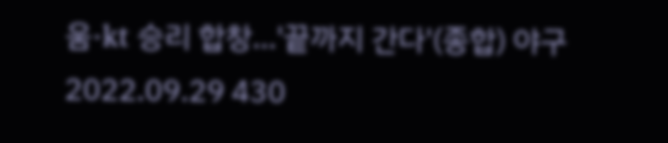움·kt 승리 합창…'끝까지 간다'(종합) 야구 2022.09.29 430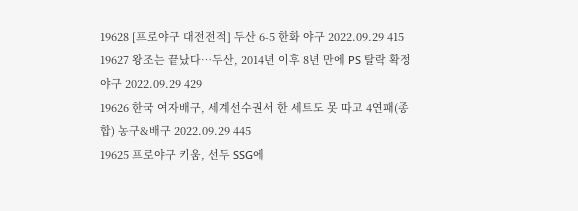19628 [프로야구 대전전적] 두산 6-5 한화 야구 2022.09.29 415
19627 왕조는 끝났다…두산, 2014년 이후 8년 만에 PS 탈락 확정 야구 2022.09.29 429
19626 한국 여자배구, 세계선수권서 한 세트도 못 따고 4연패(종합) 농구&배구 2022.09.29 445
19625 프로야구 키움, 선두 SSG에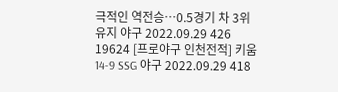극적인 역전승…0.5경기 차 3위 유지 야구 2022.09.29 426
19624 [프로야구 인천전적] 키움 14-9 SSG 야구 2022.09.29 418